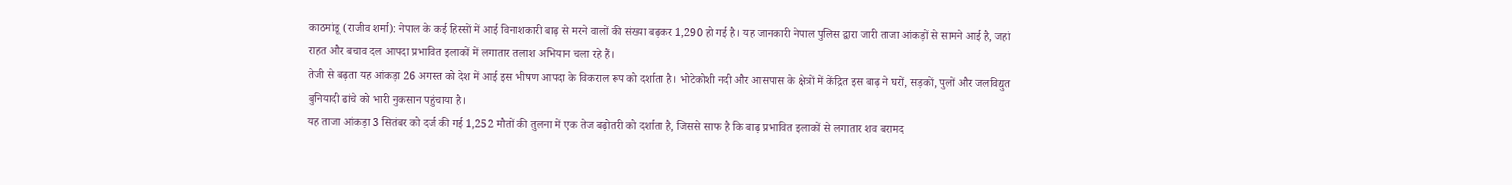काठमांडू (राजीव शर्मा): नेपाल के कई हिस्सों में आई विनाशकारी बाढ़ से मरने वालों की संख्या बढ़कर 1,290 हो गई है। यह जानकारी नेपाल पुलिस द्वारा जारी ताजा आंकड़ों से सामने आई है, जहां राहत और बचाव दल आपदा प्रभावित इलाकों में लगातार तलाश अभियान चला रहे हैं।
तेजी से बढ़ता यह आंकड़ा 26 अगस्त को देश में आई इस भीषण आपदा के विकराल रूप को दर्शाता है। भोटेकोशी नदी और आसपास के क्षेत्रों में केंद्रित इस बाढ़ ने घरों, सड़कों, पुलों और जलविद्युत बुनियादी ढांचे को भारी नुकसान पहुंचाया है।
यह ताजा आंकड़ा 3 सितंबर को दर्ज की गई 1,252 मौतों की तुलना में एक तेज बढ़ोतरी को दर्शाता है, जिससे साफ है कि बाढ़ प्रभावित इलाकों से लगातार शव बरामद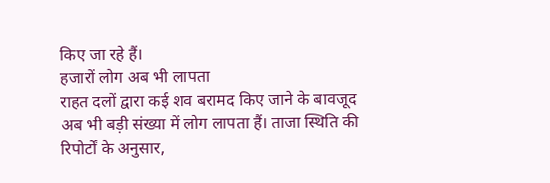किए जा रहे हैं।
हजारों लोग अब भी लापता
राहत दलों द्वारा कई शव बरामद किए जाने के बावजूद अब भी बड़ी संख्या में लोग लापता हैं। ताजा स्थिति की रिपोर्टों के अनुसार,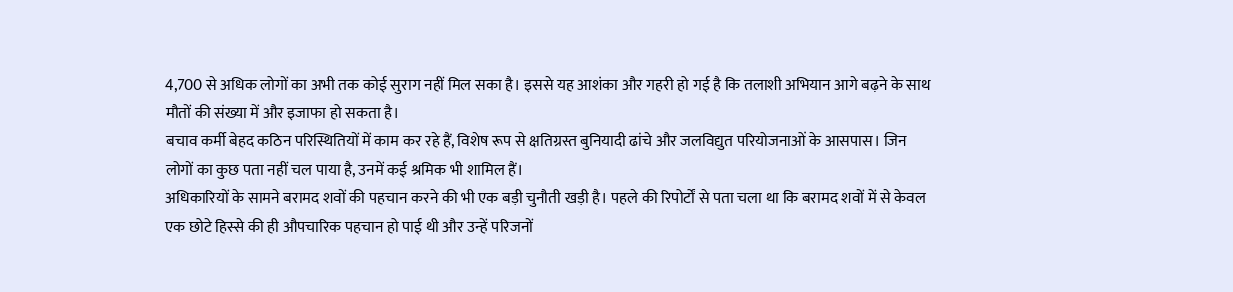4,700 से अधिक लोगों का अभी तक कोई सुराग नहीं मिल सका है। इससे यह आशंका और गहरी हो गई है कि तलाशी अभियान आगे बढ़ने के साथ मौतों की संख्या में और इजाफा हो सकता है।
बचाव कर्मी बेहद कठिन परिस्थितियों में काम कर रहे हैं, विशेष रूप से क्षतिग्रस्त बुनियादी ढांचे और जलविद्युत परियोजनाओं के आसपास। जिन लोगों का कुछ पता नहीं चल पाया है, उनमें कई श्रमिक भी शामिल हैं।
अधिकारियों के सामने बरामद शवों की पहचान करने की भी एक बड़ी चुनौती खड़ी है। पहले की रिपोर्टों से पता चला था कि बरामद शवों में से केवल एक छोटे हिस्से की ही औपचारिक पहचान हो पाई थी और उन्हें परिजनों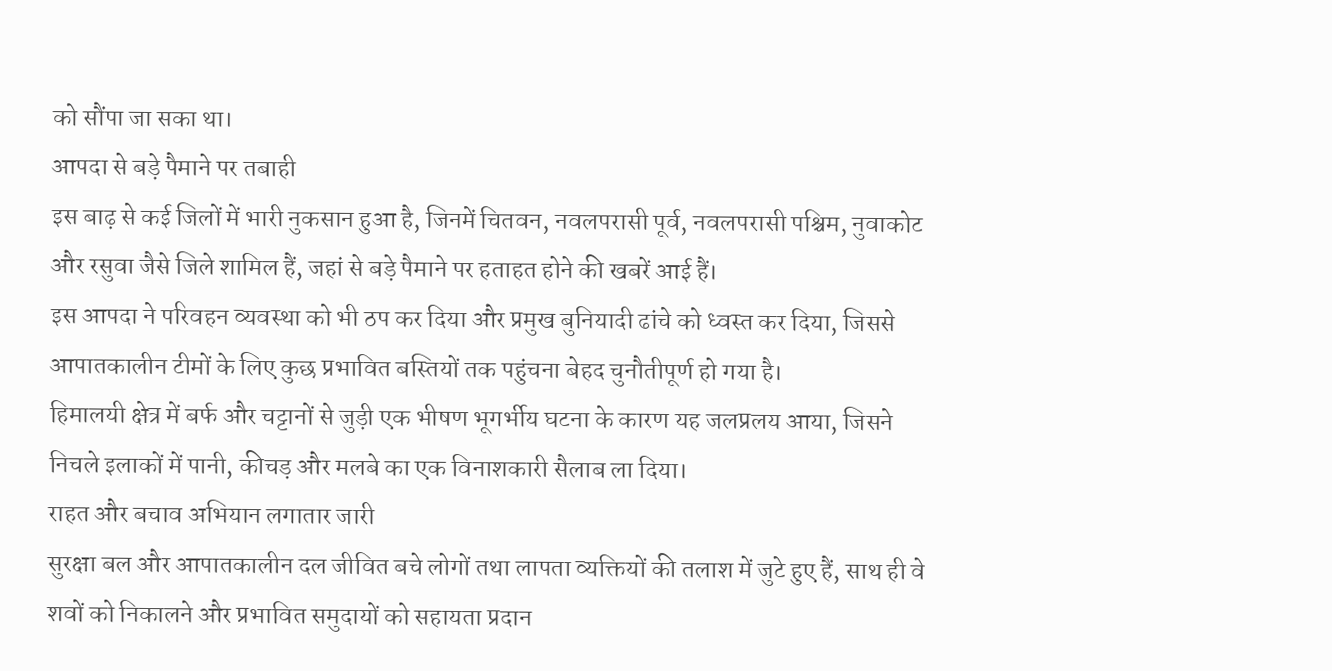को सौंपा जा सका था।
आपदा से बड़े पैमाने पर तबाही
इस बाढ़ से कई जिलों में भारी नुकसान हुआ है, जिनमें चितवन, नवलपरासी पूर्व, नवलपरासी पश्चिम, नुवाकोट और रसुवा जैसे जिले शामिल हैं, जहां से बड़े पैमाने पर हताहत होने की खबरें आई हैं।
इस आपदा ने परिवहन व्यवस्था को भी ठप कर दिया और प्रमुख बुनियादी ढांचे को ध्वस्त कर दिया, जिससे आपातकालीन टीमों के लिए कुछ प्रभावित बस्तियों तक पहुंचना बेहद चुनौतीपूर्ण हो गया है।
हिमालयी क्षेत्र में बर्फ और चट्टानों से जुड़ी एक भीषण भूगर्भीय घटना के कारण यह जलप्रलय आया, जिसने निचले इलाकों में पानी, कीचड़ और मलबे का एक विनाशकारी सैलाब ला दिया।
राहत और बचाव अभियान लगातार जारी
सुरक्षा बल और आपातकालीन दल जीवित बचे लोगों तथा लापता व्यक्तियों की तलाश में जुटे हुए हैं, साथ ही वे शवों को निकालने और प्रभावित समुदायों को सहायता प्रदान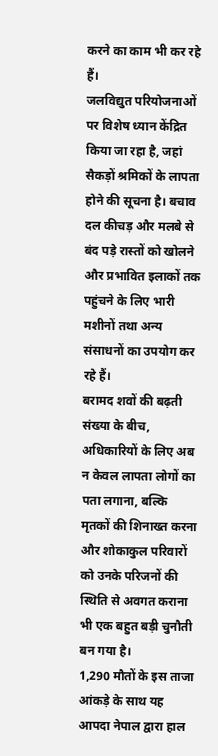करने का काम भी कर रहे हैं।
जलविद्युत परियोजनाओं पर विशेष ध्यान केंद्रित किया जा रहा है, जहां सैकड़ों श्रमिकों के लापता होने की सूचना है। बचाव दल कीचड़ और मलबे से बंद पड़े रास्तों को खोलने और प्रभावित इलाकों तक पहुंचने के लिए भारी मशीनों तथा अन्य संसाधनों का उपयोग कर रहे हैं।
बरामद शवों की बढ़ती संख्या के बीच, अधिकारियों के लिए अब न केवल लापता लोगों का पता लगाना, बल्कि मृतकों की शिनाख्त करना और शोकाकुल परिवारों को उनके परिजनों की स्थिति से अवगत कराना भी एक बहुत बड़ी चुनौती बन गया है।
1,290 मौतों के इस ताजा आंकड़े के साथ यह आपदा नेपाल द्वारा हाल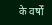के वर्षों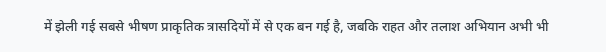में झेली गई सबसे भीषण प्राकृतिक त्रासदियों में से एक बन गई है, जबकि राहत और तलाश अभियान अभी भी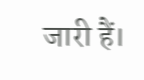जारी हैं।